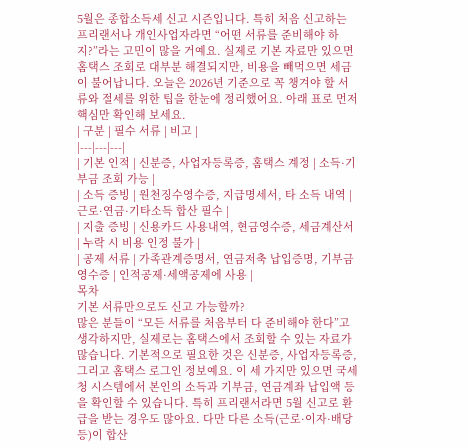5월은 종합소득세 신고 시즌입니다. 특히 처음 신고하는 프리랜서나 개인사업자라면 “어떤 서류를 준비해야 하지?”라는 고민이 많을 거예요. 실제로 기본 자료만 있으면 홈택스 조회로 대부분 해결되지만, 비용을 빼먹으면 세금이 불어납니다. 오늘은 2026년 기준으로 꼭 챙겨야 할 서류와 절세를 위한 팁을 한눈에 정리했어요. 아래 표로 먼저 핵심만 확인해 보세요.
| 구분 | 필수 서류 | 비고 |
|---|---|---|
| 기본 인적 | 신분증, 사업자등록증, 홈택스 계정 | 소득·기부금 조회 가능 |
| 소득 증빙 | 원천징수영수증, 지급명세서, 타 소득 내역 | 근로·연금·기타소득 합산 필수 |
| 지출 증빙 | 신용카드 사용내역, 현금영수증, 세금계산서 | 누락 시 비용 인정 불가 |
| 공제 서류 | 가족관계증명서, 연금저축 납입증명, 기부금 영수증 | 인적공제·세액공제에 사용 |
목차
기본 서류만으로도 신고 가능할까?
많은 분들이 “모든 서류를 처음부터 다 준비해야 한다”고 생각하지만, 실제로는 홈택스에서 조회할 수 있는 자료가 많습니다. 기본적으로 필요한 것은 신분증, 사업자등록증, 그리고 홈택스 로그인 정보예요. 이 세 가지만 있으면 국세청 시스템에서 본인의 소득과 기부금, 연금계좌 납입액 등을 확인할 수 있습니다. 특히 프리랜서라면 5월 신고로 환급을 받는 경우도 많아요. 다만 다른 소득(근로·이자·배당 등)이 합산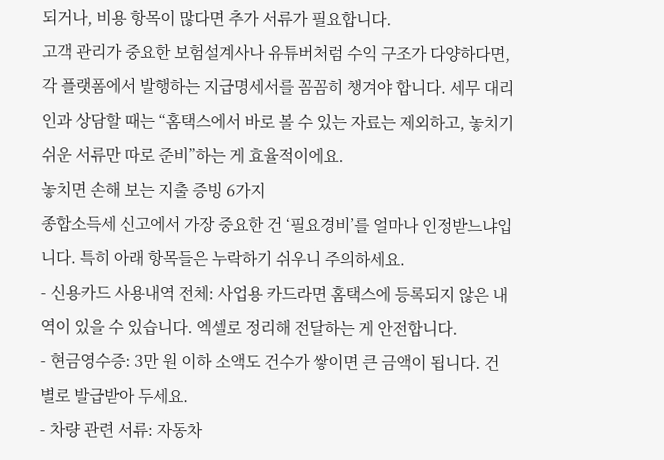되거나, 비용 항목이 많다면 추가 서류가 필요합니다.
고객 관리가 중요한 보험설계사나 유튜버처럼 수익 구조가 다양하다면, 각 플랫폼에서 발행하는 지급명세서를 꼼꼼히 챙겨야 합니다. 세무 대리인과 상담할 때는 “홈택스에서 바로 볼 수 있는 자료는 제외하고, 놓치기 쉬운 서류만 따로 준비”하는 게 효율적이에요.
놓치면 손해 보는 지출 증빙 6가지
종합소득세 신고에서 가장 중요한 건 ‘필요경비’를 얼마나 인정받느냐입니다. 특히 아래 항목들은 누락하기 쉬우니 주의하세요.
- 신용카드 사용내역 전체: 사업용 카드라면 홈택스에 등록되지 않은 내역이 있을 수 있습니다. 엑셀로 정리해 전달하는 게 안전합니다.
- 현금영수증: 3만 원 이하 소액도 건수가 쌓이면 큰 금액이 됩니다. 건별로 발급받아 두세요.
- 차량 관련 서류: 자동차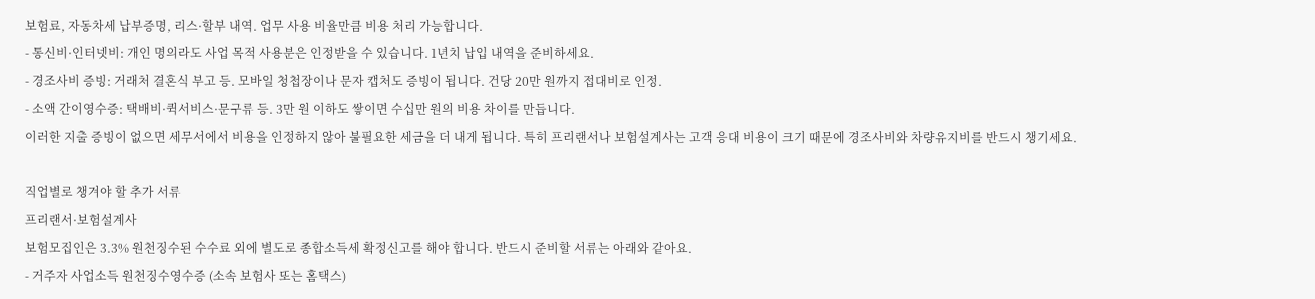보험료, 자동차세 납부증명, 리스·할부 내역. 업무 사용 비율만큼 비용 처리 가능합니다.
- 통신비·인터넷비: 개인 명의라도 사업 목적 사용분은 인정받을 수 있습니다. 1년치 납입 내역을 준비하세요.
- 경조사비 증빙: 거래처 결혼식 부고 등. 모바일 청첩장이나 문자 캡처도 증빙이 됩니다. 건당 20만 원까지 접대비로 인정.
- 소액 간이영수증: 택배비·퀵서비스·문구류 등. 3만 원 이하도 쌓이면 수십만 원의 비용 차이를 만듭니다.
이러한 지출 증빙이 없으면 세무서에서 비용을 인정하지 않아 불필요한 세금을 더 내게 됩니다. 특히 프리랜서나 보험설계사는 고객 응대 비용이 크기 때문에 경조사비와 차량유지비를 반드시 챙기세요.

직업별로 챙겨야 할 추가 서류
프리랜서·보험설계사
보험모집인은 3.3% 원천징수된 수수료 외에 별도로 종합소득세 확정신고를 해야 합니다. 반드시 준비할 서류는 아래와 같아요.
- 거주자 사업소득 원천징수영수증 (소속 보험사 또는 홈택스)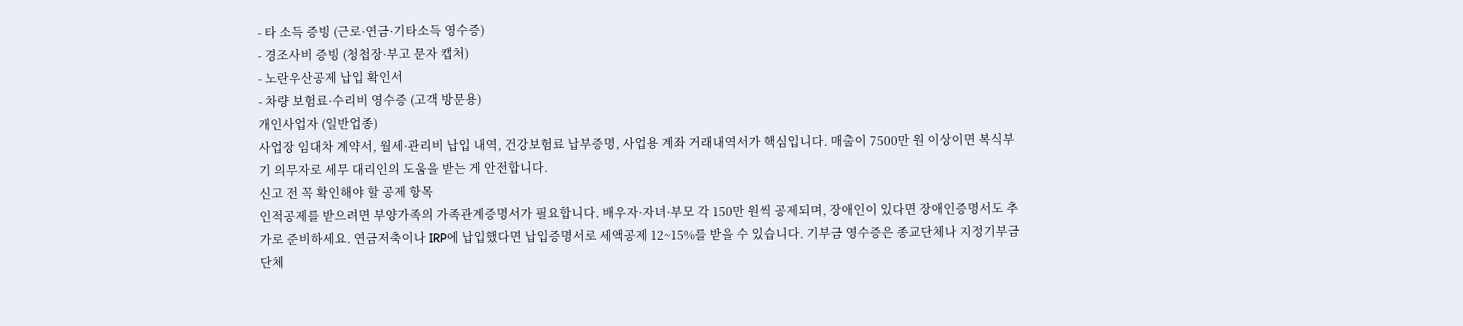- 타 소득 증빙 (근로·연금·기타소득 영수증)
- 경조사비 증빙 (청첩장·부고 문자 캡처)
- 노란우산공제 납입 확인서
- 차량 보험료·수리비 영수증 (고객 방문용)
개인사업자 (일반업종)
사업장 임대차 계약서, 월세·관리비 납입 내역, 건강보험료 납부증명, 사업용 계좌 거래내역서가 핵심입니다. 매출이 7500만 원 이상이면 복식부기 의무자로 세무 대리인의 도움을 받는 게 안전합니다.
신고 전 꼭 확인해야 할 공제 항목
인적공제를 받으려면 부양가족의 가족관계증명서가 필요합니다. 배우자·자녀·부모 각 150만 원씩 공제되며, 장애인이 있다면 장애인증명서도 추가로 준비하세요. 연금저축이나 IRP에 납입했다면 납입증명서로 세액공제 12~15%를 받을 수 있습니다. 기부금 영수증은 종교단체나 지정기부금 단체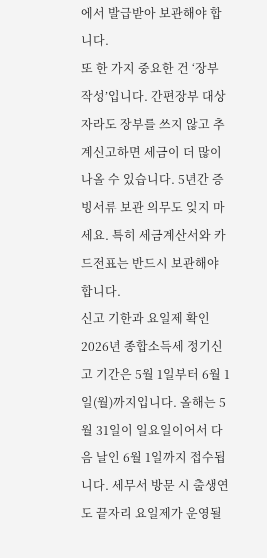에서 발급받아 보관해야 합니다.
또 한 가지 중요한 건 ‘장부 작성’입니다. 간편장부 대상자라도 장부를 쓰지 않고 추계신고하면 세금이 더 많이 나올 수 있습니다. 5년간 증빙서류 보관 의무도 잊지 마세요. 특히 세금계산서와 카드전표는 반드시 보관해야 합니다.
신고 기한과 요일제 확인
2026년 종합소득세 정기신고 기간은 5월 1일부터 6월 1일(월)까지입니다. 올해는 5월 31일이 일요일이어서 다음 날인 6월 1일까지 접수됩니다. 세무서 방문 시 출생연도 끝자리 요일제가 운영될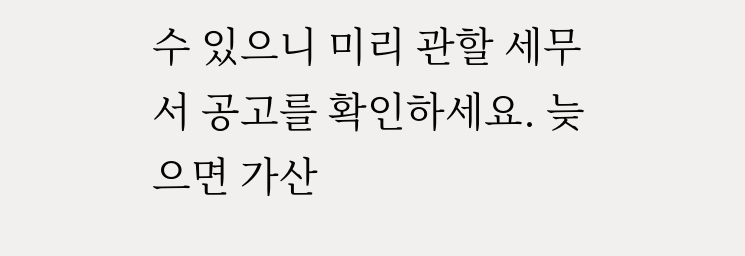수 있으니 미리 관할 세무서 공고를 확인하세요. 늦으면 가산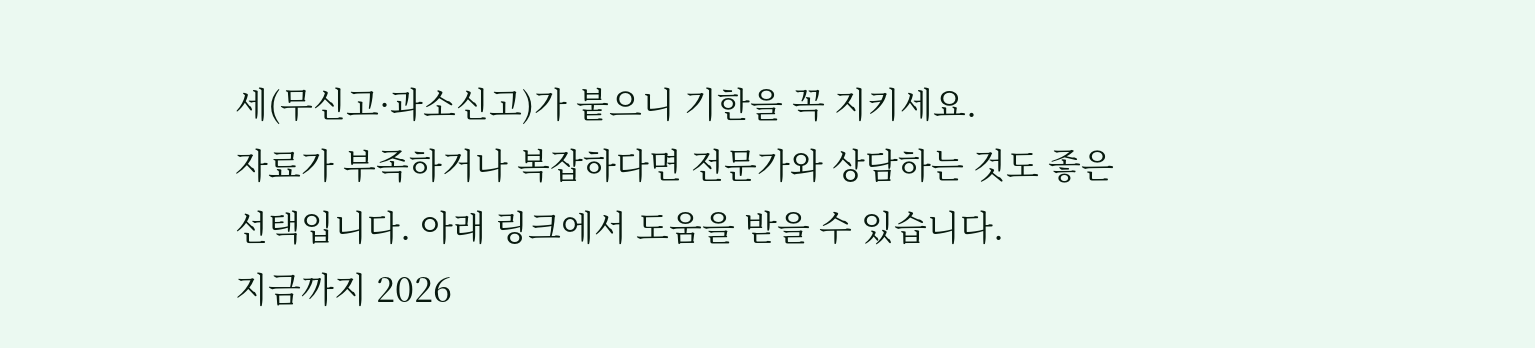세(무신고·과소신고)가 붙으니 기한을 꼭 지키세요.
자료가 부족하거나 복잡하다면 전문가와 상담하는 것도 좋은 선택입니다. 아래 링크에서 도움을 받을 수 있습니다.
지금까지 2026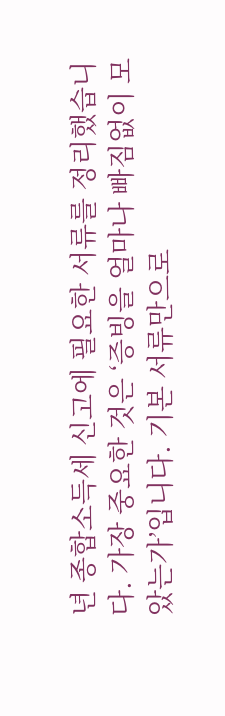년 종합소득세 신고에 필요한 서류를 정리했습니다. 가장 중요한 것은 ‘증빙을 얼마나 빠짐없이 모았는가’입니다. 기본 서류만으로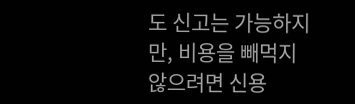도 신고는 가능하지만, 비용을 빼먹지 않으려면 신용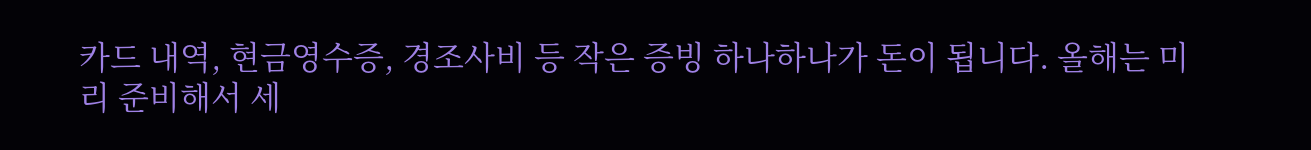카드 내역, 현금영수증, 경조사비 등 작은 증빙 하나하나가 돈이 됩니다. 올해는 미리 준비해서 세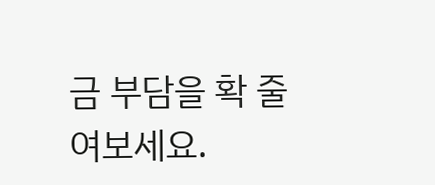금 부담을 확 줄여보세요.